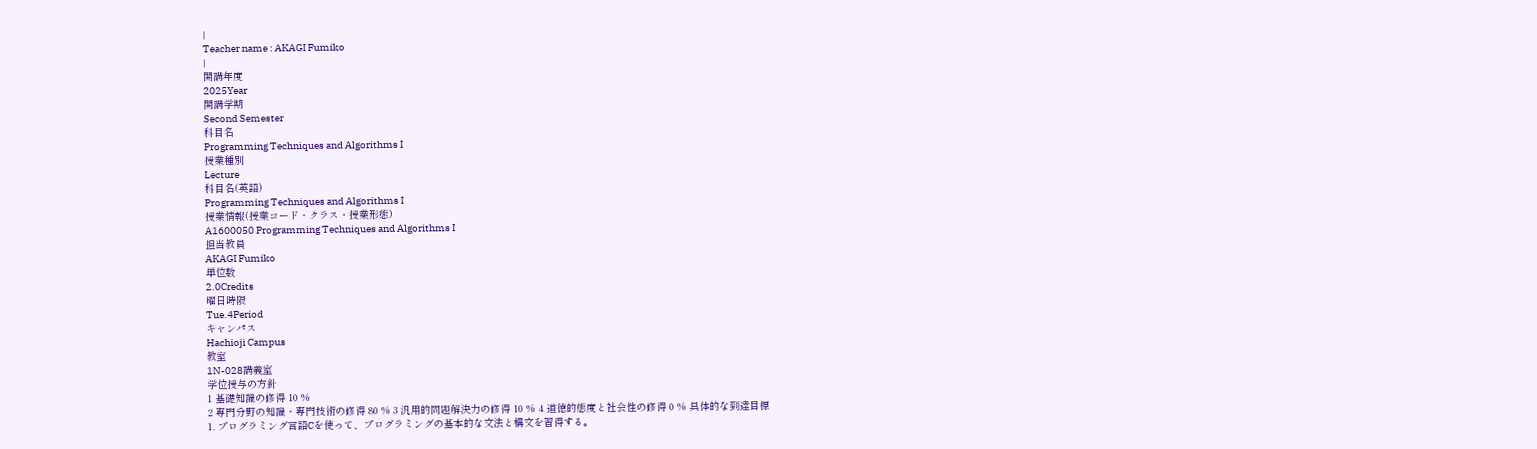|
Teacher name : AKAGI Fumiko
|
開講年度
2025Year
開講学期
Second Semester
科目名
Programming Techniques and Algorithms I
授業種別
Lecture
科目名(英語)
Programming Techniques and Algorithms I
授業情報(授業コード・クラス・授業形態)
A1600050 Programming Techniques and Algorithms I
担当教員
AKAGI Fumiko
単位数
2.0Credits
曜日時限
Tue.4Period
キャンパス
Hachioji Campus
教室
1N-028講義室
学位授与の方針
1 基礎知識の修得 10 %
2 専門分野の知識・専門技術の修得 80 % 3 汎用的問題解決力の修得 10 % 4 道徳的態度と社会性の修得 0 % 具体的な到達目標
1. プログラミング言語Cを使って、プログラミングの基本的な文法と構文を習得する。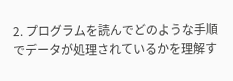2. プログラムを読んでどのような手順でデータが処理されているかを理解す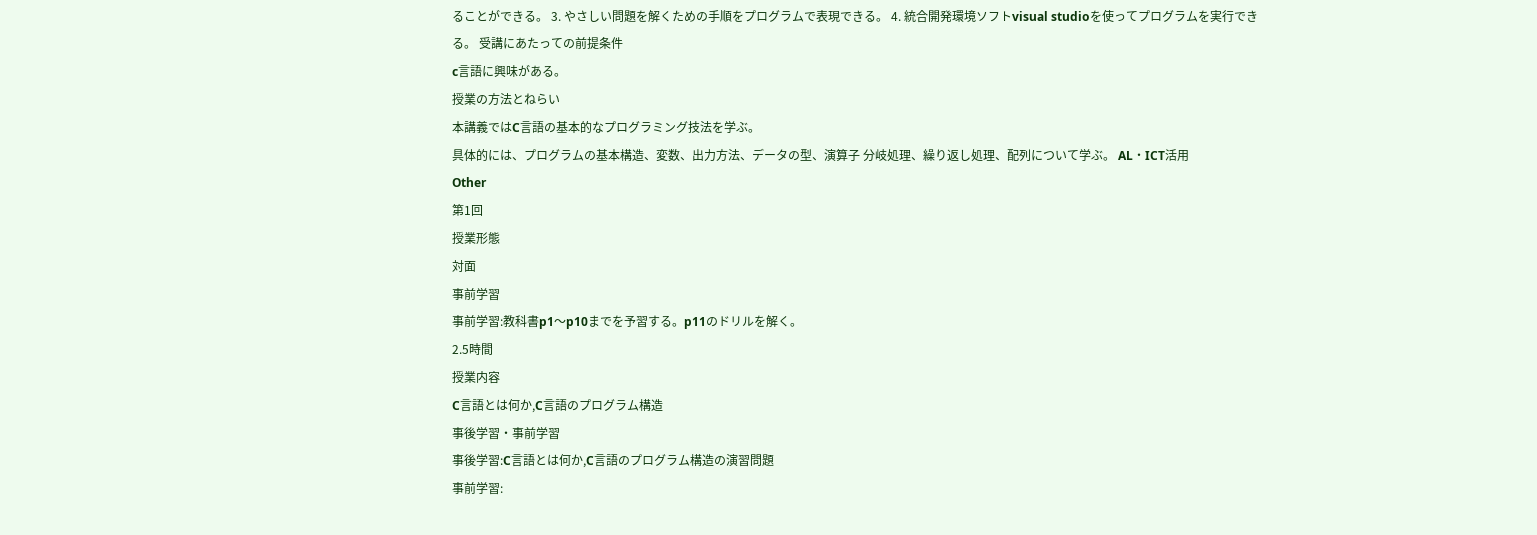ることができる。 3. やさしい問題を解くための手順をプログラムで表現できる。 4. 統合開発環境ソフトvisual studioを使ってプログラムを実行できる。 受講にあたっての前提条件
c言語に興味がある。
授業の方法とねらい
本講義ではC言語の基本的なプログラミング技法を学ぶ。
具体的には、プログラムの基本構造、変数、出力方法、データの型、演算子 分岐処理、繰り返し処理、配列について学ぶ。 AL・ICT活用
Other
第1回
授業形態
対面
事前学習
事前学習:教科書p1〜p10までを予習する。p11のドリルを解く。
2.5時間
授業内容
C言語とは何か,C言語のプログラム構造
事後学習・事前学習
事後学習:C言語とは何か,C言語のプログラム構造の演習問題
事前学習: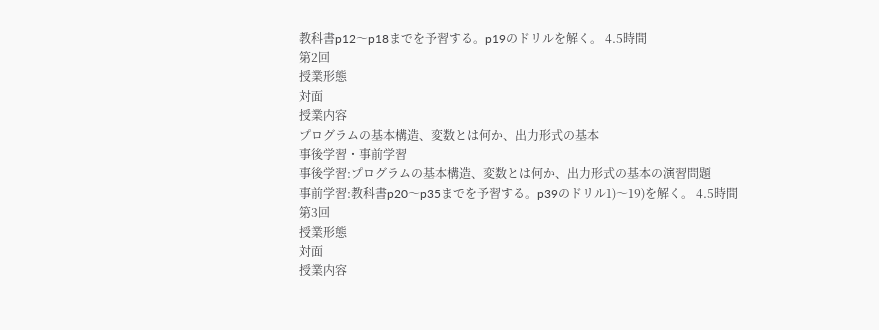教科書p12〜p18までを予習する。p19のドリルを解く。 4.5時間
第2回
授業形態
対面
授業内容
プログラムの基本構造、変数とは何か、出力形式の基本
事後学習・事前学習
事後学習:プログラムの基本構造、変数とは何か、出力形式の基本の演習問題
事前学習:教科書p20〜p35までを予習する。p39のドリル1)〜19)を解く。 4.5時間
第3回
授業形態
対面
授業内容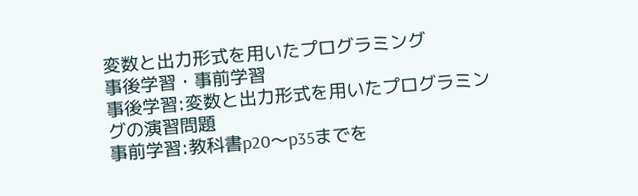変数と出力形式を用いたプログラミング
事後学習・事前学習
事後学習:変数と出力形式を用いたプログラミングの演習問題
事前学習:教科書p20〜p35までを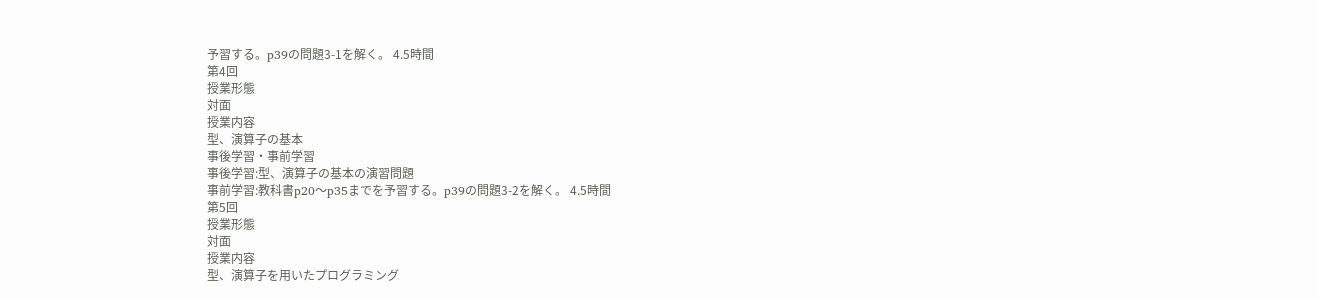予習する。p39の問題3-1を解く。 4.5時間
第4回
授業形態
対面
授業内容
型、演算子の基本
事後学習・事前学習
事後学習:型、演算子の基本の演習問題
事前学習:教科書p20〜p35までを予習する。p39の問題3-2を解く。 4.5時間
第5回
授業形態
対面
授業内容
型、演算子を用いたプログラミング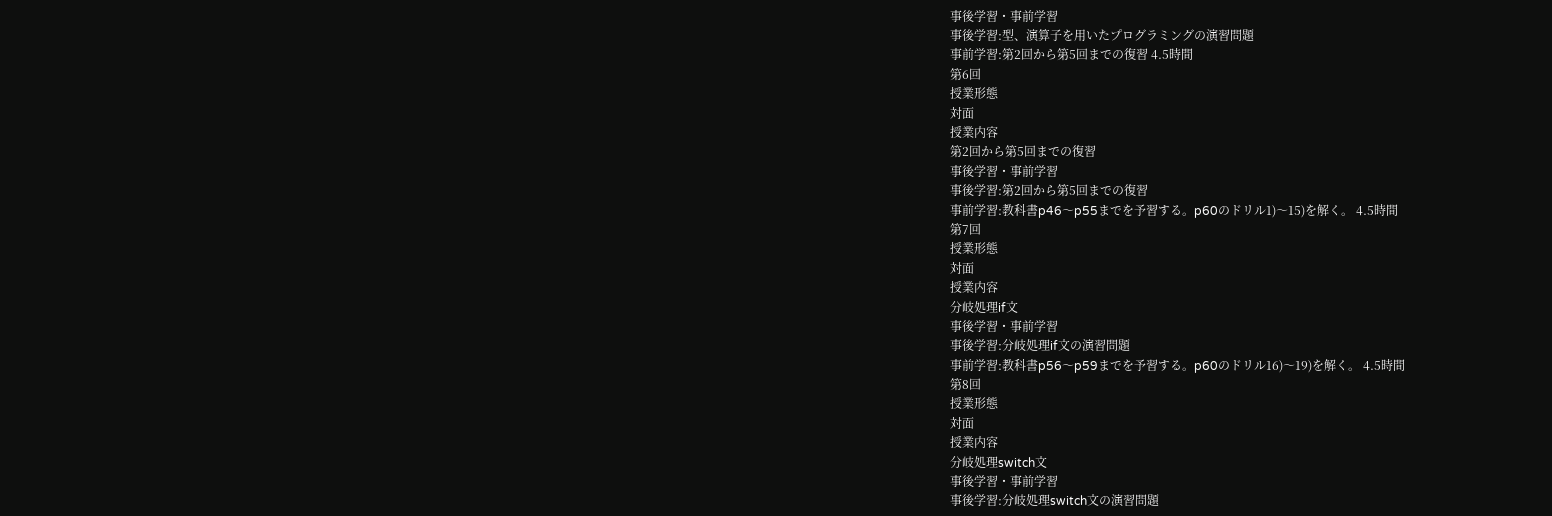事後学習・事前学習
事後学習:型、演算子を用いたプログラミングの演習問題
事前学習:第2回から第5回までの復習 4.5時間
第6回
授業形態
対面
授業内容
第2回から第5回までの復習
事後学習・事前学習
事後学習:第2回から第5回までの復習
事前学習:教科書p46〜p55までを予習する。p60のドリル1)〜15)を解く。 4.5時間
第7回
授業形態
対面
授業内容
分岐処理if文
事後学習・事前学習
事後学習:分岐処理if文の演習問題
事前学習:教科書p56〜p59までを予習する。p60のドリル16)〜19)を解く。 4.5時間
第8回
授業形態
対面
授業内容
分岐処理switch文
事後学習・事前学習
事後学習:分岐処理switch文の演習問題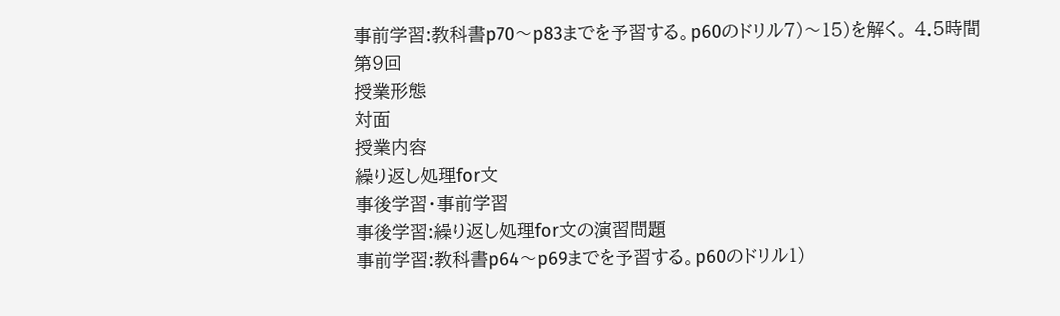事前学習:教科書p70〜p83までを予習する。p60のドリル7)〜15)を解く。 4.5時間
第9回
授業形態
対面
授業内容
繰り返し処理for文
事後学習・事前学習
事後学習:繰り返し処理for文の演習問題
事前学習:教科書p64〜p69までを予習する。p60のドリル1)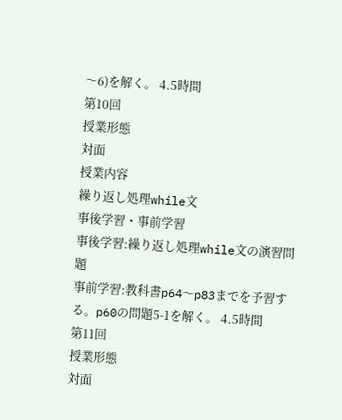〜6)を解く。 4.5時間
第10回
授業形態
対面
授業内容
繰り返し処理while文
事後学習・事前学習
事後学習:繰り返し処理while文の演習問題
事前学習:教科書p64〜p83までを予習する。p60の問題5-1を解く。 4.5時間
第11回
授業形態
対面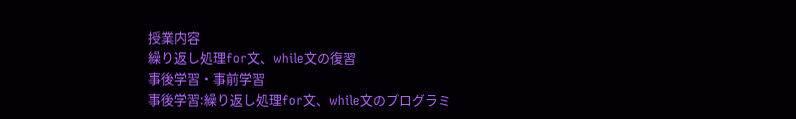授業内容
繰り返し処理for文、while文の復習
事後学習・事前学習
事後学習:繰り返し処理for文、while文のプログラミ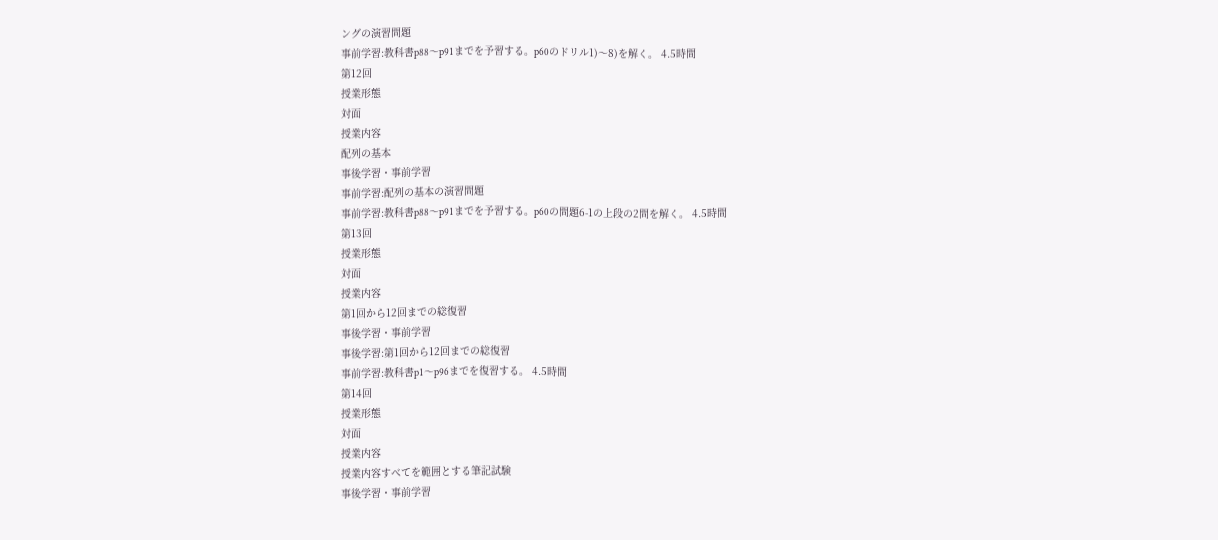ングの演習問題
事前学習:教科書p88〜p91までを予習する。p60のドリル1)〜8)を解く。 4.5時間
第12回
授業形態
対面
授業内容
配列の基本
事後学習・事前学習
事前学習:配列の基本の演習問題
事前学習:教科書p88〜p91までを予習する。p60の問題6-1の上段の2問を解く。 4.5時間
第13回
授業形態
対面
授業内容
第1回から12回までの総復習
事後学習・事前学習
事後学習:第1回から12回までの総復習
事前学習:教科書p1〜p96までを復習する。 4.5時間
第14回
授業形態
対面
授業内容
授業内容すべてを範囲とする筆記試験
事後学習・事前学習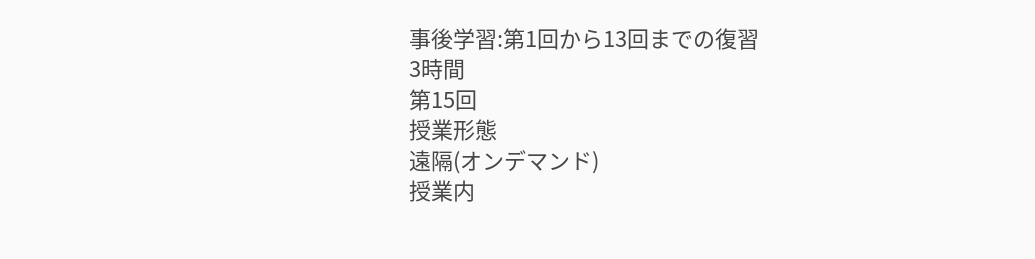事後学習:第1回から13回までの復習
3時間
第15回
授業形態
遠隔(オンデマンド)
授業内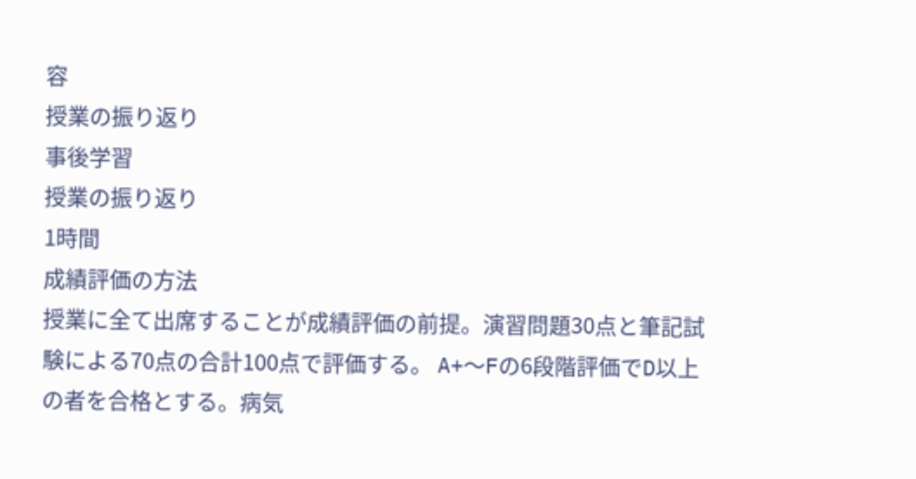容
授業の振り返り
事後学習
授業の振り返り
1時間
成績評価の方法
授業に全て出席することが成績評価の前提。演習問題30点と筆記試験による70点の合計100点で評価する。 A+〜Fの6段階評価でD以上の者を合格とする。病気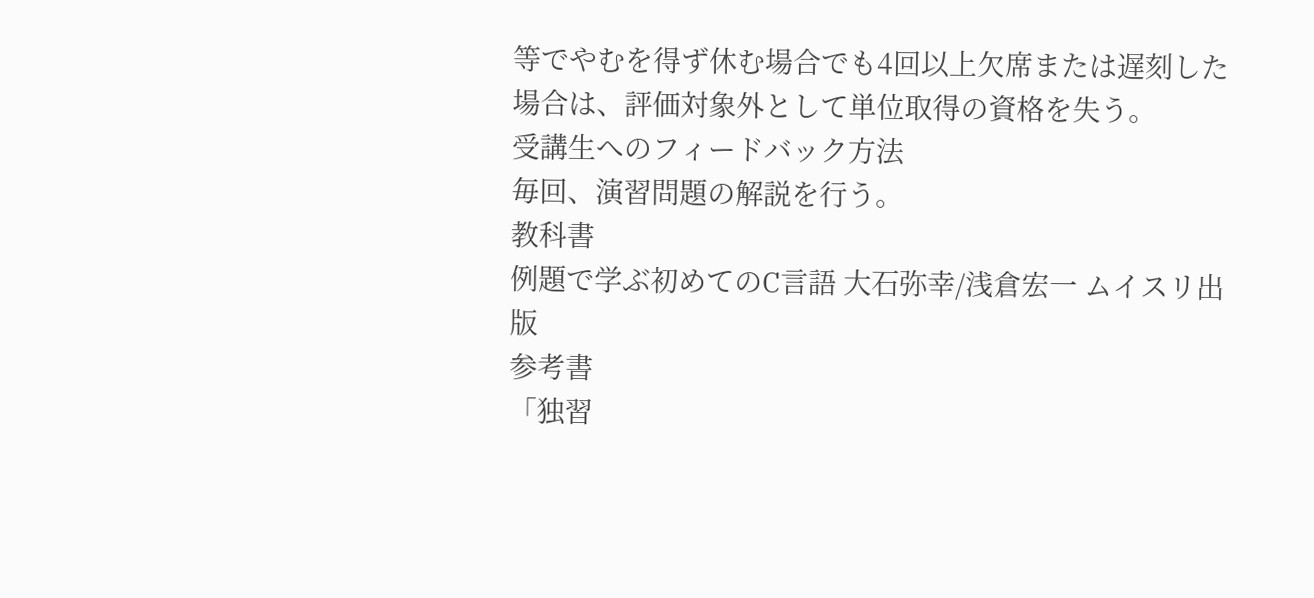等でやむを得ず休む場合でも4回以上欠席または遅刻した場合は、評価対象外として単位取得の資格を失う。
受講生へのフィードバック方法
毎回、演習問題の解説を行う。
教科書
例題で学ぶ初めてのC言語 大石弥幸/浅倉宏一 ムイスリ出版
参考書
「独習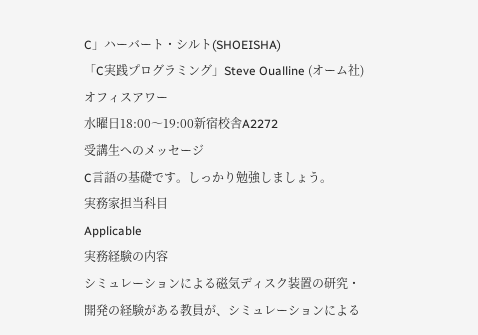C」ハーバート・シルト(SHOEISHA)
「C実践プログラミング」Steve Oualline (オーム社) オフィスアワー
水曜日18:00〜19:00新宿校舎A2272
受講生へのメッセージ
C言語の基礎です。しっかり勉強しましょう。
実務家担当科目
Applicable
実務経験の内容
シミュレーションによる磁気ディスク装置の研究・開発の経験がある教員が、シミュレーションによる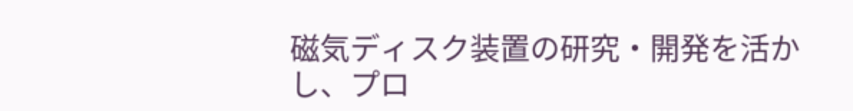磁気ディスク装置の研究・開発を活かし、プロ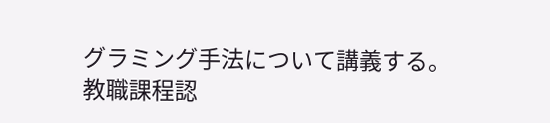グラミング手法について講義する。
教職課程認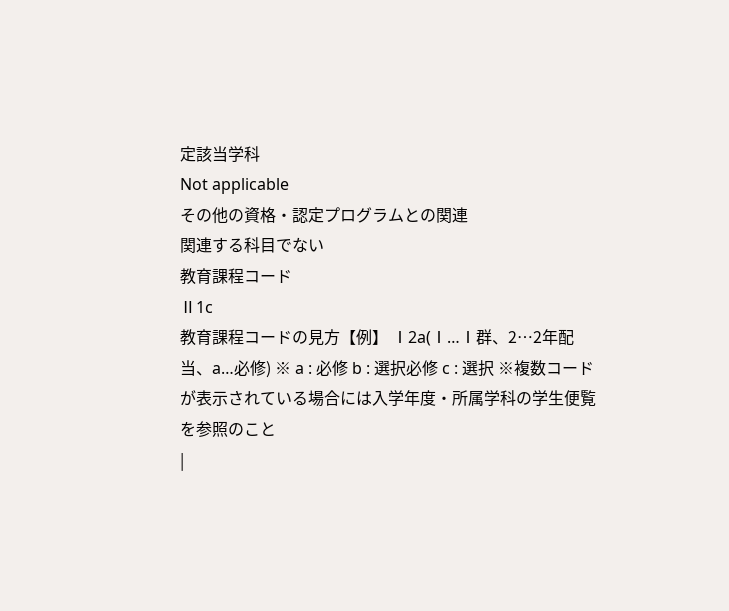定該当学科
Not applicable
その他の資格・認定プログラムとの関連
関連する科目でない
教育課程コード
Ⅱ1c
教育課程コードの見方【例】 Ⅰ2a(Ⅰ…Ⅰ群、2…2年配当、a…必修) ※ a : 必修 b : 選択必修 c : 選択 ※複数コードが表示されている場合には入学年度・所属学科の学生便覧を参照のこと
|